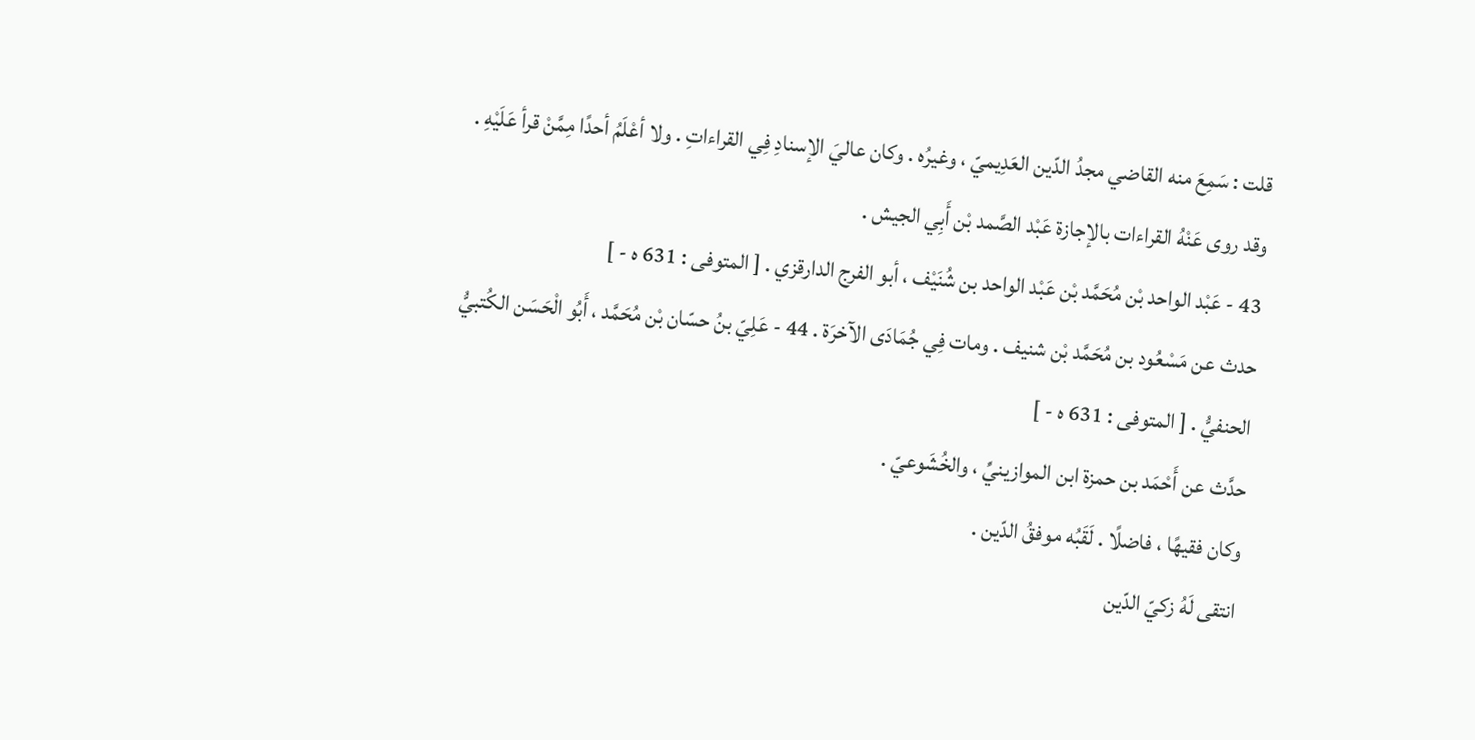قلت : سَمِعَ منه القاضي مجدُ الدّين العَدِيميّ ، وغيرُه . وكان عاليَ الإسنادِ فِي القراءاتِ . ولا أعْلَمُ أحدًا مِمَّنْ قرأ عَلَيْهِ .
وقد روى عَنْهُ القراءات بالإجازة عَبْد الصَّمد بْن أَبِي الجيش .
43 - عَبْد الواحد بْن مُحَمَّد بْن عَبْد الواحد بن شُنَيْف ، أبو الفرج الدارقزي . [ المتوفى : 631 ه - ]
حدث عن مَسْعُود بن مُحَمَّد بْن شنيف . ومات فِي جُمَادَى الآخرَة . 44 - عَلِيّ بنُ حسّان بْن مُحَمَّد ، أَبُو الْحَسَن الكُتبيُّ الحنفيُّ . [ المتوفى : 631 ه - ]
حدَّث عن أَحْمَد بن حمزة ابن الموازينيِّ ، والخُشَوعيّ .
وكان فقيهًا ، فاضلًا . لَقَبُه موفقُ الدّين .
انتقى لَهُ زكيّ الدّين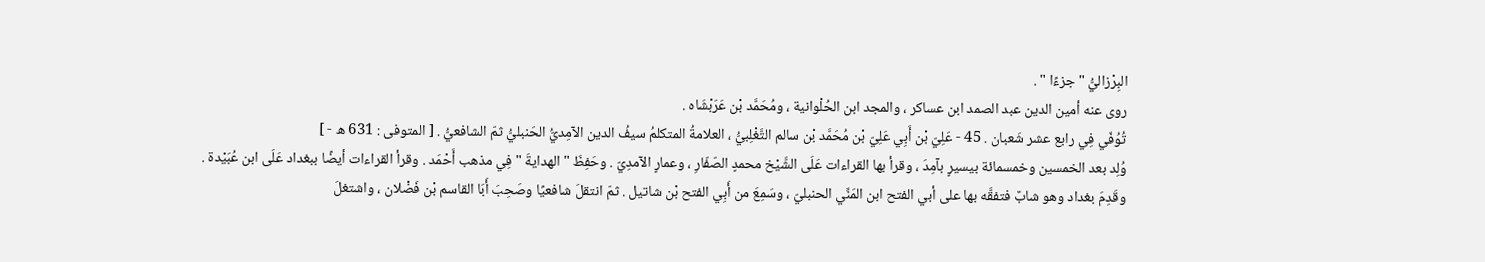البِرْزاليُّ " جزءًا " .
روى عنه أمين الدين عبد الصمد ابن عساكر ، والمجد ابن الحُلْوانية ، ومُحَمَّد بْن عَرَبْشَاه .
تُوُفّي فِي رابع عشر شَعبان . 45 - عَلِيّ بْن أَبِي عَلِيّ بْن مُحَمَّد بْن سالم التَّغْلِبيُّ ، العلامةُ المتكلمُ سيفُ الدين الآمِديُّ الحَنبليُّ ثمّ الشافعيُّ . [ المتوفى : 631 ه - ]
وُلِد بعد الخمسين وخمسمائة بيسيرٍ بآمِدَ ، وقرأ بها القراءات عَلَى الشَّيْخ محمدٍ الصّفّارِ ، وعمارٍ الآمدِيّ . وحَفِظَ " الهدايةَ " فِي مذهب أَحْمَد . وقرأ القراءات أيضًا ببغداد عَلَى ابن عُبَيْدة .
وقَدِمَ بغداد وهو شابٌ فتفقَّه بها على أبي الفتح ابن المَنِّي الحنبليّ ، وسَمِعَ من أَبِي الفتح بْن شاتيل . ثمّ انتقلَ شافعيًا وصَحِبَ أَبَا القاسم بْن فَضْلان ، واشتغلَ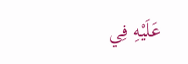عَلَيْهِ فِي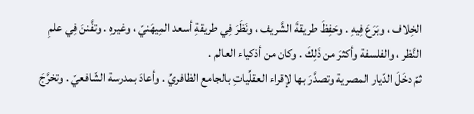الخِلاف ، وبَرَعَ فِيهِ . وحَفِظَ طريقةَ الشَّريف ، ونَظَرَ فِي طريقةِ أسعد المِيهَنيّ ، وغيرهِ . وتفَّننَ فِي علمِ النَّظر ، والفلسفة وأكثرَ من ذَلِكَ . وكان من أذكياء العالم .
ثمّ دخَلَ الدّيار المصرية وتصدَّرَ بها لإقراء العقلِّياتِ بالجامع الظافريِّ . وأعادَ بمدرسة الشّافعيّ . وتخرَّجَ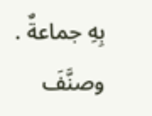بِهِ جماعةٌ . وصنَّفَ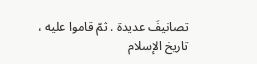تصانيفَ عديدة . ثمّ قاموا عليه ،
تاريخ الإسلام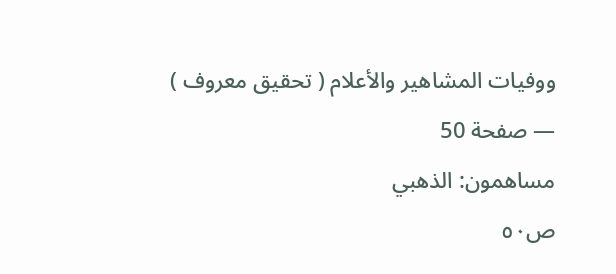ووفيات المشاهير والأعلام ( تحقيق معروف ) — صفحة 50
مساهمون: الذهبي
ص٥٠